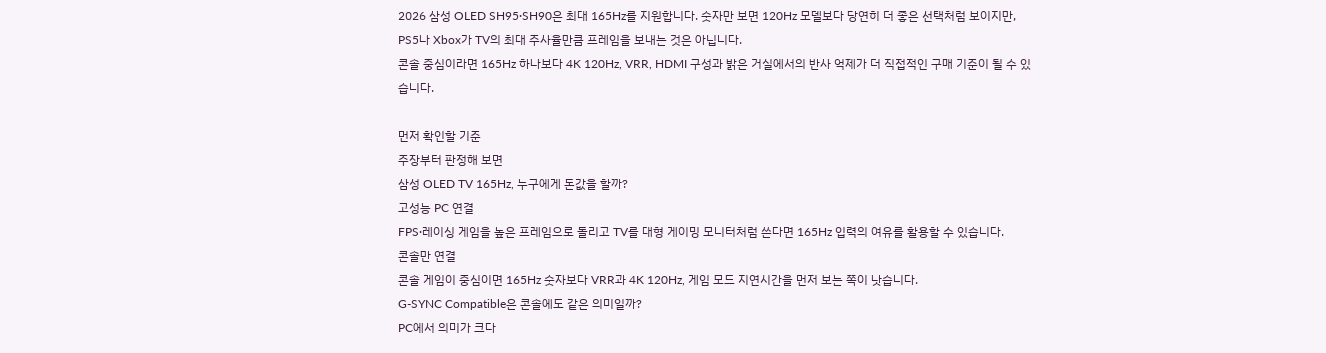2026 삼성 OLED SH95·SH90은 최대 165Hz를 지원합니다. 숫자만 보면 120Hz 모델보다 당연히 더 좋은 선택처럼 보이지만, PS5나 Xbox가 TV의 최대 주사율만큼 프레임을 보내는 것은 아닙니다.
콘솔 중심이라면 165Hz 하나보다 4K 120Hz, VRR, HDMI 구성과 밝은 거실에서의 반사 억제가 더 직접적인 구매 기준이 될 수 있습니다.

먼저 확인할 기준
주장부터 판정해 보면
삼성 OLED TV 165Hz, 누구에게 돈값을 할까?
고성능 PC 연결
FPS·레이싱 게임을 높은 프레임으로 돌리고 TV를 대형 게이밍 모니터처럼 쓴다면 165Hz 입력의 여유를 활용할 수 있습니다.
콘솔만 연결
콘솔 게임이 중심이면 165Hz 숫자보다 VRR과 4K 120Hz, 게임 모드 지연시간을 먼저 보는 쪽이 낫습니다.
G-SYNC Compatible은 콘솔에도 같은 의미일까?
PC에서 의미가 크다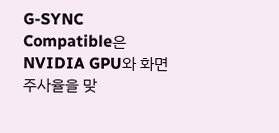G-SYNC Compatible은 NVIDIA GPU와 화면 주사율을 맞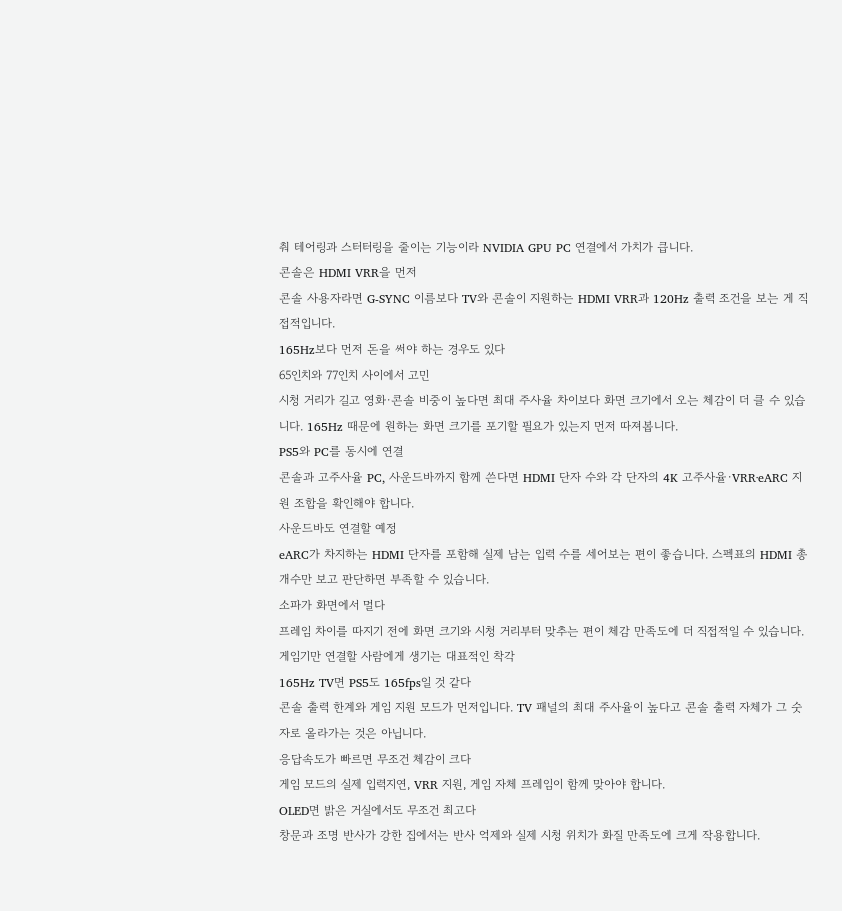춰 테어링과 스터터링을 줄이는 기능이라 NVIDIA GPU PC 연결에서 가치가 큽니다.
콘솔은 HDMI VRR을 먼저
콘솔 사용자라면 G-SYNC 이름보다 TV와 콘솔이 지원하는 HDMI VRR과 120Hz 출력 조건을 보는 게 직접적입니다.
165Hz보다 먼저 돈을 써야 하는 경우도 있다
65인치와 77인치 사이에서 고민
시청 거리가 길고 영화·콘솔 비중이 높다면 최대 주사율 차이보다 화면 크기에서 오는 체감이 더 클 수 있습니다. 165Hz 때문에 원하는 화면 크기를 포기할 필요가 있는지 먼저 따져봅니다.
PS5와 PC를 동시에 연결
콘솔과 고주사율 PC, 사운드바까지 함께 쓴다면 HDMI 단자 수와 각 단자의 4K 고주사율·VRR·eARC 지원 조합을 확인해야 합니다.
사운드바도 연결할 예정
eARC가 차지하는 HDMI 단자를 포함해 실제 남는 입력 수를 세어보는 편이 좋습니다. 스펙표의 HDMI 총개수만 보고 판단하면 부족할 수 있습니다.
소파가 화면에서 멀다
프레임 차이를 따지기 전에 화면 크기와 시청 거리부터 맞추는 편이 체감 만족도에 더 직접적일 수 있습니다.
게임기만 연결할 사람에게 생기는 대표적인 착각
165Hz TV면 PS5도 165fps일 것 같다
콘솔 출력 한계와 게임 지원 모드가 먼저입니다. TV 패널의 최대 주사율이 높다고 콘솔 출력 자체가 그 숫자로 올라가는 것은 아닙니다.
응답속도가 빠르면 무조건 체감이 크다
게임 모드의 실제 입력지연, VRR 지원, 게임 자체 프레임이 함께 맞아야 합니다.
OLED면 밝은 거실에서도 무조건 최고다
창문과 조명 반사가 강한 집에서는 반사 억제와 실제 시청 위치가 화질 만족도에 크게 작용합니다.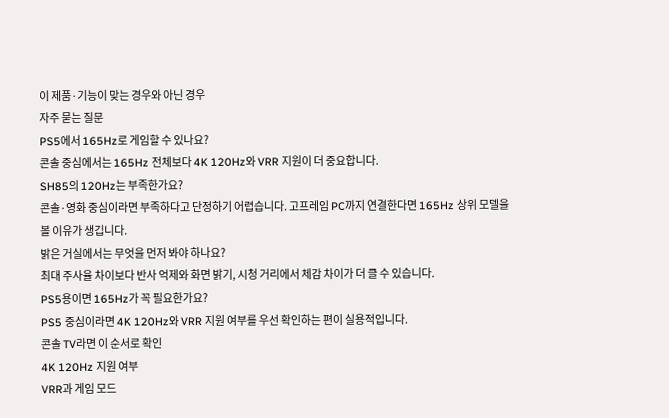이 제품·기능이 맞는 경우와 아닌 경우
자주 묻는 질문
PS5에서 165Hz로 게임할 수 있나요?
콘솔 중심에서는 165Hz 전체보다 4K 120Hz와 VRR 지원이 더 중요합니다.
SH85의 120Hz는 부족한가요?
콘솔·영화 중심이라면 부족하다고 단정하기 어렵습니다. 고프레임 PC까지 연결한다면 165Hz 상위 모델을 볼 이유가 생깁니다.
밝은 거실에서는 무엇을 먼저 봐야 하나요?
최대 주사율 차이보다 반사 억제와 화면 밝기, 시청 거리에서 체감 차이가 더 클 수 있습니다.
PS5용이면 165Hz가 꼭 필요한가요?
PS5 중심이라면 4K 120Hz와 VRR 지원 여부를 우선 확인하는 편이 실용적입니다.
콘솔 TV라면 이 순서로 확인
4K 120Hz 지원 여부
VRR과 게임 모드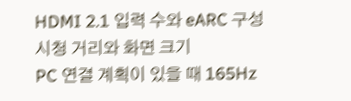HDMI 2.1 입력 수와 eARC 구성
시청 거리와 화면 크기
PC 연결 계획이 있을 때 165Hz